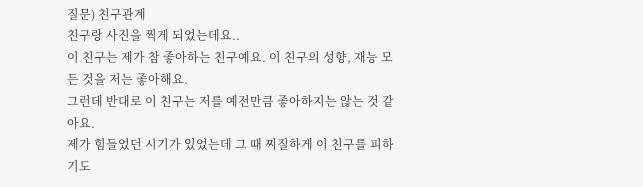질문) 친구관계
친구랑 사진을 찍게 되었는데요..
이 친구는 제가 참 좋아하는 친구예요. 이 친구의 성향, 재능 모든 것을 저는 좋아해요.
그런데 반대로 이 친구는 저를 예전만큼 좋아하지는 않는 것 같아요.
제가 힘들었던 시기가 있었는데 그 때 찌질하게 이 친구를 피하기도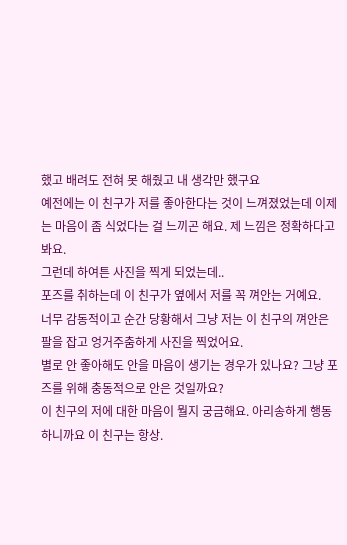했고 배려도 전혀 못 해줬고 내 생각만 했구요
예전에는 이 친구가 저를 좋아한다는 것이 느껴졌었는데 이제는 마음이 좀 식었다는 걸 느끼곤 해요. 제 느낌은 정확하다고 봐요.
그런데 하여튼 사진을 찍게 되었는데..
포즈를 취하는데 이 친구가 옆에서 저를 꼭 껴안는 거예요.
너무 감동적이고 순간 당황해서 그냥 저는 이 친구의 껴안은 팔을 잡고 엉거주춤하게 사진을 찍었어요.
별로 안 좋아해도 안을 마음이 생기는 경우가 있나요? 그냥 포즈를 위해 충동적으로 안은 것일까요?
이 친구의 저에 대한 마음이 뭘지 궁금해요. 아리송하게 행동하니까요 이 친구는 항상.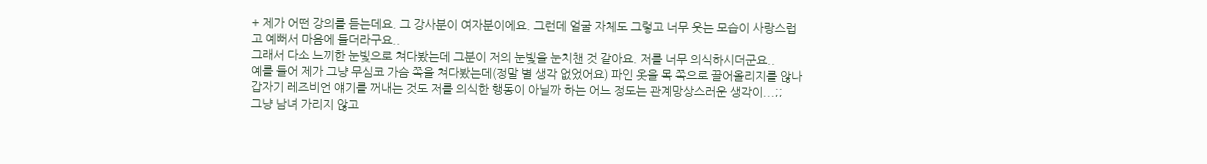+ 제가 어떤 강의를 듣는데요. 그 강사분이 여자분이에요. 그런데 얼굴 자체도 그렇고 너무 웃는 모습이 사랑스럽고 예뻐서 마음에 들더라구요..
그래서 다소 느끼한 눈빛으로 쳐다봤는데 그분이 저의 눈빛을 눈치챈 것 같아요. 저를 너무 의식하시더군요..
예를 들어 제가 그냥 무심코 가슴 쪽을 쳐다봤는데(정말 별 생각 없었어요) 파인 옷을 목 쪽으로 끌어올리지를 않나
갑자기 레즈비언 얘기를 꺼내는 것도 저를 의식한 행동이 아닐까 하는 어느 정도는 관계망상스러운 생각이...;;
그냥 남녀 가리지 않고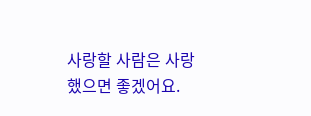사랑할 사람은 사랑했으면 좋겠어요.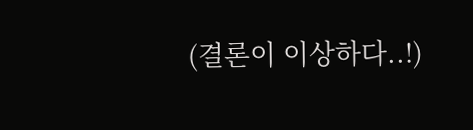(결론이 이상하다..!)